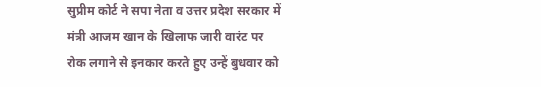सुप्रीम कोर्ट ने सपा नेता व उत्तर प्रदेश सरकार में मंत्री आजम खान के खिलाफ जारी वारंट पर रोक लगाने से इनकार करते हुए उन्हें बुधवार को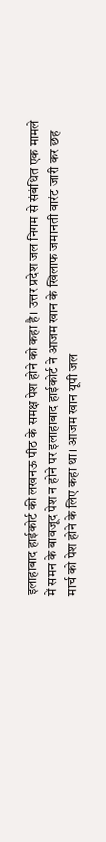इलाहाबाद हाईकोर्ट की लखनऊ पीठ के समक्ष पेश होने को कहा है। उत्तर प्रदेश जल निगम से संबंधित एक मामले में समन के बावजूद पेश न होने पर इलाहाबाद हाईकोर्ट ने आजम खान के खिलाफ जमानती वारंट जारी कर छह मार्च को पेश होने के लिए कहा था। आजम खान यूपी जल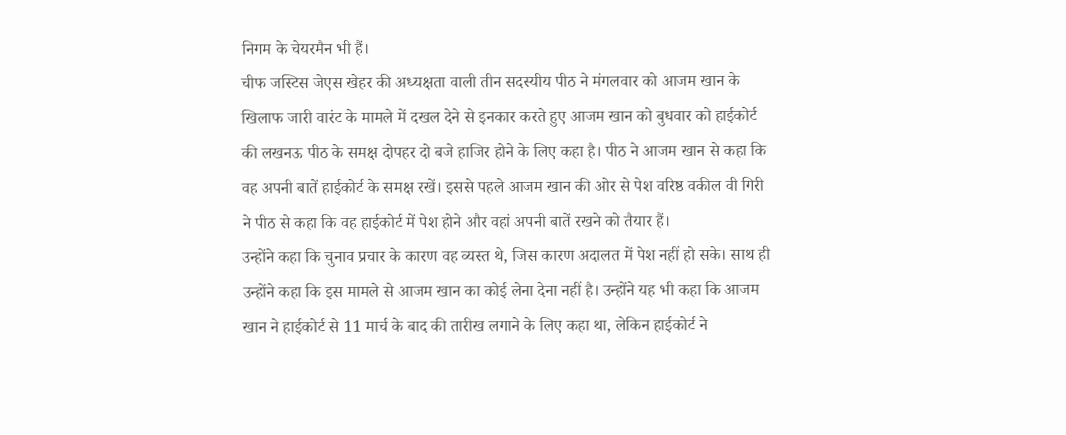निगम के चेयरमैन भी हैं।
चीफ जस्टिस जेएस खेहर की अध्यक्षता वाली तीन सदस्यीय पीठ ने मंगलवार को आजम खान के खिलाफ जारी वारंट के मामले में दखल देने से इनकार करते हुए आजम खान को बुधवार को हाईकोर्ट की लखनऊ पीठ के समक्ष दोपहर दो बजे हाजिर होने के लिए कहा है। पीठ ने आजम खान से कहा कि वह अपनी बातें हाईकोर्ट के समक्ष रखें। इससे पहले आजम खान की ओर से पेश वरिष्ठ वकील वी गिरी ने पीठ से कहा कि वह हाईकोर्ट में पेश होने और वहां अपनी बातें रखने को तैयार हैं।
उन्होंने कहा कि चुनाव प्रचार के कारण वह व्यस्त थे, जिस कारण अदालत में पेश नहीं हो सके। साथ ही उन्होंने कहा कि इस मामले से आजम खान का कोई लेना देना नहीं है। उन्होंने यह भी कहा कि आजम खान ने हाईकोर्ट से 11 मार्च के बाद की तारीख लगाने के लिए कहा था, लेकिन हाईकोर्ट ने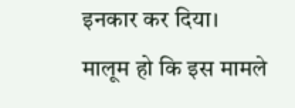इनकार कर दिया।
मालूम हो कि इस मामले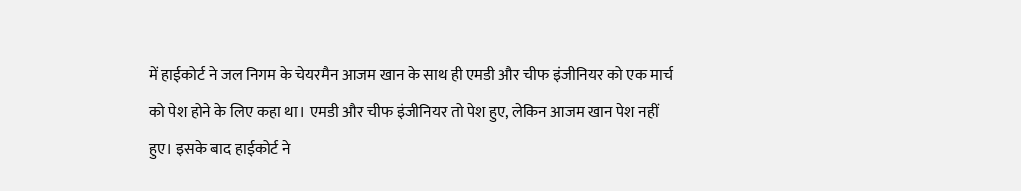में हाईकोर्ट ने जल निगम के चेयरमैन आजम खान के साथ ही एमडी और चीफ इंजीनियर को एक मार्च को पेश होने के लिए कहा था। एमडी और चीफ इंजीनियर तो पेश हुए, लेकिन आजम खान पेश नहीं हुए। इसके बाद हाईकोर्ट ने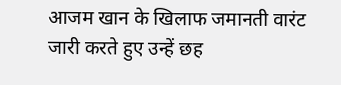आजम खान के खिलाफ जमानती वारंट जारी करते हुए उन्हें छह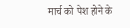मार्च को पेश होने के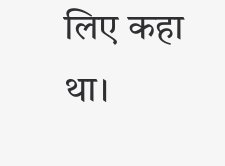लिए कहा था।